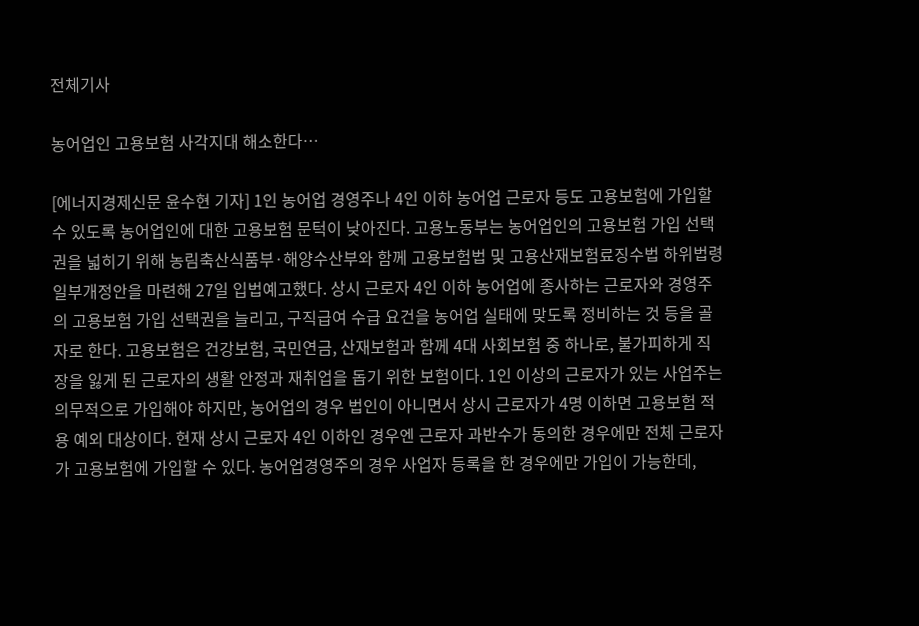전체기사

농어업인 고용보험 사각지대 해소한다…

[에너지경제신문 윤수현 기자] 1인 농어업 경영주나 4인 이하 농어업 근로자 등도 고용보험에 가입할 수 있도록 농어업인에 대한 고용보험 문턱이 낮아진다. 고용노동부는 농어업인의 고용보험 가입 선택권을 넓히기 위해 농림축산식품부·해양수산부와 함께 고용보험법 및 고용산재보험료징수법 하위법령 일부개정안을 마련해 27일 입법예고했다. 상시 근로자 4인 이하 농어업에 종사하는 근로자와 경영주의 고용보험 가입 선택권을 늘리고, 구직급여 수급 요건을 농어업 실태에 맞도록 정비하는 것 등을 골자로 한다. 고용보험은 건강보험, 국민연금, 산재보험과 함께 4대 사회보험 중 하나로, 불가피하게 직장을 잃게 된 근로자의 생활 안정과 재취업을 돕기 위한 보험이다. 1인 이상의 근로자가 있는 사업주는 의무적으로 가입해야 하지만, 농어업의 경우 법인이 아니면서 상시 근로자가 4명 이하면 고용보험 적용 예외 대상이다. 현재 상시 근로자 4인 이하인 경우엔 근로자 과반수가 동의한 경우에만 전체 근로자가 고용보험에 가입할 수 있다. 농어업경영주의 경우 사업자 등록을 한 경우에만 가입이 가능한데,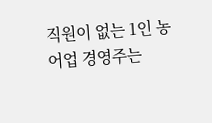직원이 없는 1인 농어업 경영주는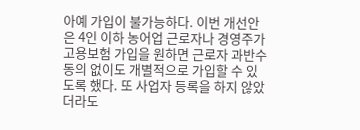아예 가입이 불가능하다. 이번 개선안은 4인 이하 농어업 근로자나 경영주가 고용보험 가입을 원하면 근로자 과반수 동의 없이도 개별적으로 가입할 수 있도록 했다. 또 사업자 등록을 하지 않았더라도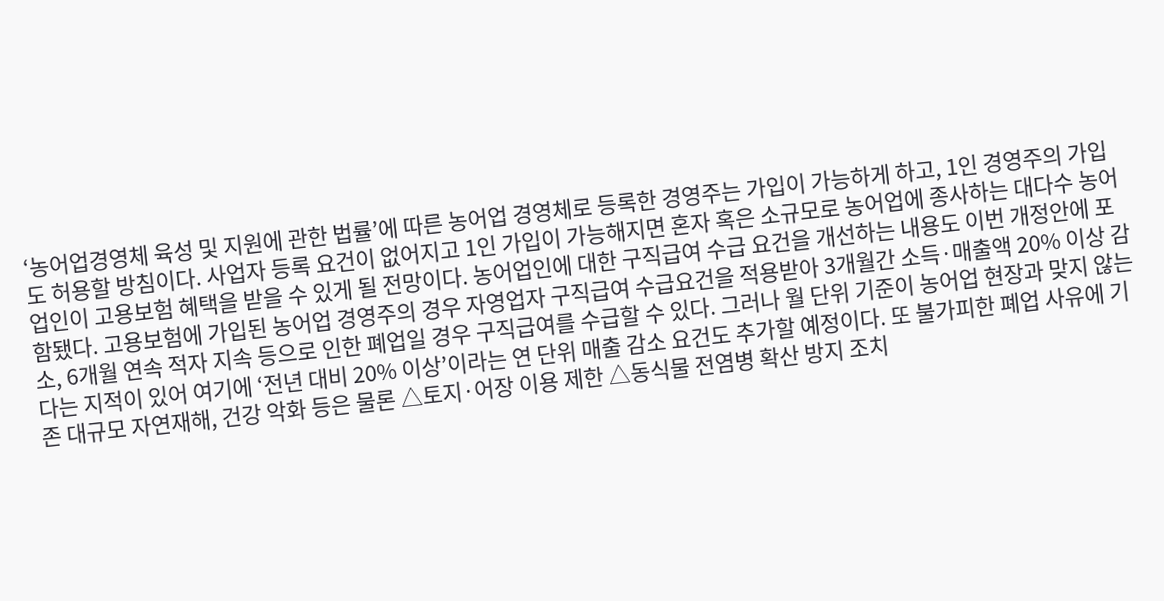‘농어업경영체 육성 및 지원에 관한 법률’에 따른 농어업 경영체로 등록한 경영주는 가입이 가능하게 하고, 1인 경영주의 가입도 허용할 방침이다. 사업자 등록 요건이 없어지고 1인 가입이 가능해지면 혼자 혹은 소규모로 농어업에 종사하는 대다수 농어업인이 고용보험 혜택을 받을 수 있게 될 전망이다. 농어업인에 대한 구직급여 수급 요건을 개선하는 내용도 이번 개정안에 포함됐다. 고용보험에 가입된 농어업 경영주의 경우 자영업자 구직급여 수급요건을 적용받아 3개월간 소득·매출액 20% 이상 감소, 6개월 연속 적자 지속 등으로 인한 폐업일 경우 구직급여를 수급할 수 있다. 그러나 월 단위 기준이 농어업 현장과 맞지 않는다는 지적이 있어 여기에 ‘전년 대비 20% 이상’이라는 연 단위 매출 감소 요건도 추가할 예정이다. 또 불가피한 폐업 사유에 기존 대규모 자연재해, 건강 악화 등은 물론 △토지·어장 이용 제한 △동식물 전염병 확산 방지 조치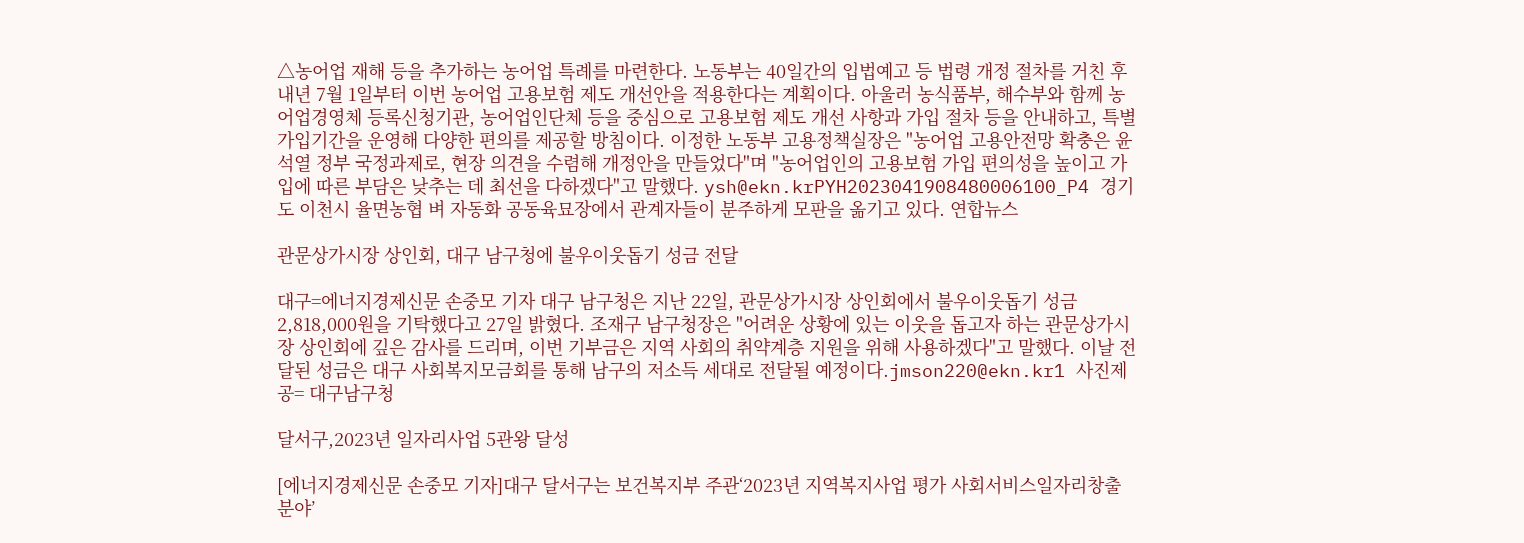△농어업 재해 등을 추가하는 농어업 특례를 마련한다. 노동부는 40일간의 입법예고 등 법령 개정 절차를 거친 후 내년 7월 1일부터 이번 농어업 고용보험 제도 개선안을 적용한다는 계획이다. 아울러 농식품부, 해수부와 함께 농어업경영체 등록신청기관, 농어업인단체 등을 중심으로 고용보험 제도 개선 사항과 가입 절차 등을 안내하고, 특별 가입기간을 운영해 다양한 편의를 제공할 방침이다. 이정한 노동부 고용정책실장은 "농어업 고용안전망 확충은 윤석열 정부 국정과제로, 현장 의견을 수렴해 개정안을 만들었다"며 "농어업인의 고용보험 가입 편의성을 높이고 가입에 따른 부담은 낮추는 데 최선을 다하겠다"고 말했다. ysh@ekn.krPYH2023041908480006100_P4 경기도 이천시 율면농협 벼 자동화 공동육묘장에서 관계자들이 분주하게 모판을 옮기고 있다. 연합뉴스

관문상가시장 상인회, 대구 남구청에 불우이웃돕기 성금 전달

대구=에너지경제신문 손중모 기자 대구 남구청은 지난 22일, 관문상가시장 상인회에서 불우이웃돕기 성금 2,818,000원을 기탁했다고 27일 밝혔다. 조재구 남구청장은 "어려운 상황에 있는 이웃을 돕고자 하는 관문상가시장 상인회에 깊은 감사를 드리며, 이번 기부금은 지역 사회의 취약계층 지원을 위해 사용하겠다"고 말했다. 이날 전달된 성금은 대구 사회복지모금회를 통해 남구의 저소득 세대로 전달될 예정이다.jmson220@ekn.kr1 사진제공= 대구남구청

달서구,2023년 일자리사업 5관왕 달성

[에너지경제신문 손중모 기자]대구 달서구는 보건복지부 주관‘2023년 지역복지사업 평가 사회서비스일자리창출 분야’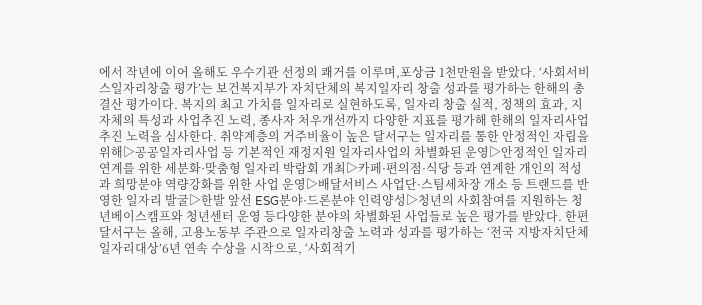에서 작년에 이어 올해도 우수기관 선정의 쾌거를 이루며,포상금 1천만원을 받았다. ‘사회서비스일자리창출 평가’는 보건복지부가 자치단체의 복지일자리 창출 성과를 평가하는 한해의 총결산 평가이다. 복지의 최고 가치를 일자리로 실현하도록, 일자리 창출 실적, 정책의 효과, 지자체의 특성과 사업추진 노력, 종사자 처우개선까지 다양한 지표를 평가해 한해의 일자리사업 추진 노력을 심사한다. 취약계층의 거주비율이 높은 달서구는 일자리를 통한 안정적인 자립을 위해▷공공일자리사업 등 기본적인 재정지원 일자리사업의 차별화된 운영▷안정적인 일자리 연계를 위한 세분화·맞춤형 일자리 박람회 개최▷카페·편의점·식당 등과 연계한 개인의 적성과 희망분야 역량강화를 위한 사업 운영▷배달서비스 사업단·스팀세차장 개소 등 트랜드를 반영한 일자리 발굴▷한발 앞선 ESG분야·드론분야 인력양성▷청년의 사회참여를 지원하는 청년베이스캠프와 청년센터 운영 등다양한 분야의 차별화된 사업들로 높은 평가를 받았다. 한편 달서구는 올해, 고용노동부 주관으로 일자리창출 노력과 성과를 평가하는 ‘전국 지방자치단체 일자리대상’6년 연속 수상을 시작으로, ‘사회적기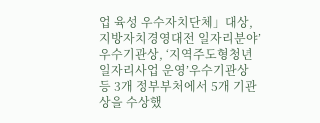업 육성 우수자치단체」대상, 지방자치경영대전 일자리분야’우수기관상, ‘지역주도형청년일자리사업 운영’우수기관상 등 3개 정부부처에서 5개 기관상을 수상했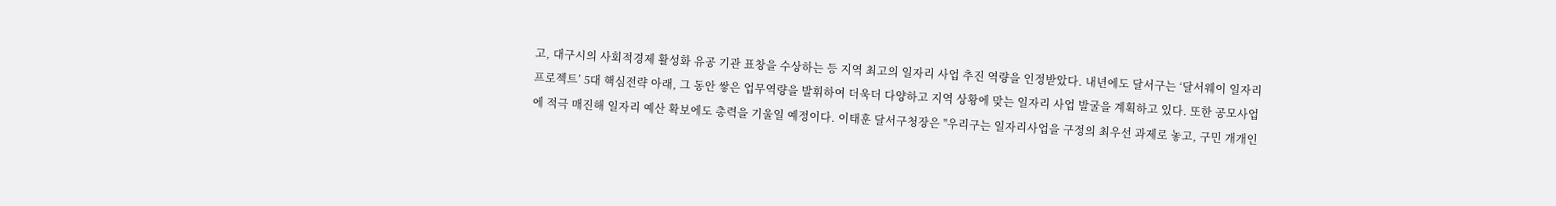고, 대구시의 사회적경제 활성화 유공 기관 표창을 수상하는 등 지역 최고의 일자리 사업 추진 역량을 인정받았다. 내년에도 달서구는 ‘달서웨이 일자리 프로젝트’ 5대 핵심전략 아래, 그 동안 쌓은 업무역량을 발휘하여 더욱더 다양하고 지역 상황에 맞는 일자리 사업 발굴을 계획하고 있다. 또한 공모사업에 적극 매진해 일자리 예산 확보에도 총력을 기울일 예정이다. 이태훈 달서구청장은 "우리구는 일자리사업을 구정의 최우선 과제로 놓고, 구민 개개인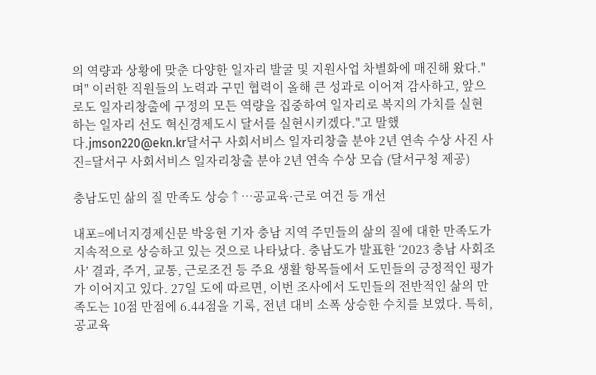의 역량과 상황에 맞춘 다양한 일자리 발굴 및 지원사업 차별화에 매진해 왔다."며" 이러한 직원들의 노력과 구민 협력이 올해 큰 성과로 이어져 감사하고, 앞으로도 일자리창출에 구정의 모든 역량을 집중하여 일자리로 복지의 가치를 실현 하는 일자리 선도 혁신경제도시 달서를 실현시키겠다."고 말했다.jmson220@ekn.kr달서구 사회서비스 일자리창출 분야 2년 연속 수상 사진 사진=달서구 사회서비스 일자리창출 분야 2년 연속 수상 모습 (달서구청 제공)

충남도민 삶의 질 만족도 상승↑…공교육·근로 여건 등 개선

내포=에너지경제신문 박웅현 기자 충남 지역 주민들의 삶의 질에 대한 만족도가 지속적으로 상승하고 있는 것으로 나타났다. 충남도가 발표한 ‘2023 충남 사회조사’ 결과, 주거, 교통, 근로조건 등 주요 생활 항목들에서 도민들의 긍정적인 평가가 이어지고 있다. 27일 도에 따르면, 이번 조사에서 도민들의 전반적인 삶의 만족도는 10점 만점에 6.44점을 기록, 전년 대비 소폭 상승한 수치를 보였다. 특히, 공교육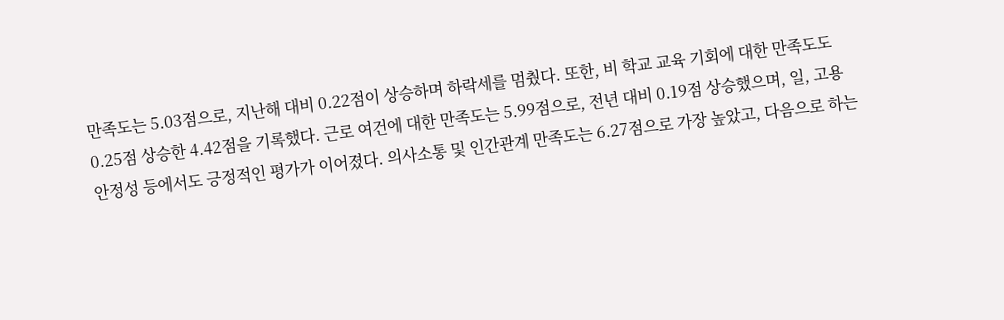만족도는 5.03점으로, 지난해 대비 0.22점이 상승하며 하락세를 멈췄다. 또한, 비 학교 교육 기회에 대한 만족도도 0.25점 상승한 4.42점을 기록했다. 근로 여건에 대한 만족도는 5.99점으로, 전년 대비 0.19점 상승했으며, 일, 고용 안정성 등에서도 긍정적인 평가가 이어졌다. 의사소통 및 인간관계 만족도는 6.27점으로 가장 높았고, 다음으로 하는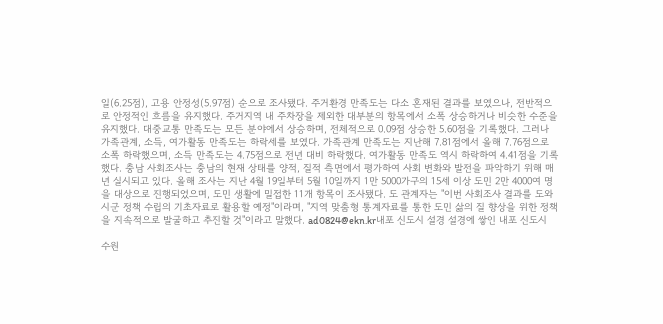일(6.25점), 고용 안정성(5.97점) 순으로 조사됐다. 주거환경 만족도는 다소 혼재된 결과를 보였으나, 전반적으로 안정적인 흐름을 유지했다. 주거지역 내 주차장을 제외한 대부분의 항목에서 소폭 상승하거나 비슷한 수준을 유지했다. 대중교통 만족도는 모든 분야에서 상승하며, 전체적으로 0.09점 상승한 5.60점을 기록했다. 그러나 가족관계, 소득, 여가활동 만족도는 하락세를 보였다. 가족관계 만족도는 지난해 7.81점에서 올해 7.76점으로 소폭 하락했으며, 소득 만족도는 4.75점으로 전년 대비 하락했다. 여가활동 만족도 역시 하락하여 4.41점을 기록했다. 충남 사회조사는 충남의 현재 상태를 양적, 질적 측면에서 평가하여 사회 변화와 발전을 파악하기 위해 매년 실시되고 있다. 올해 조사는 지난 4월 19일부터 5월 10일까지 1만 5000가구의 15세 이상 도민 2만 4000여 명을 대상으로 진행되었으며, 도민 생활에 밀접한 11개 항목이 조사됐다. 도 관계자는 "이번 사회조사 결과를 도와 시군 정책 수립의 기초자료로 활용할 예정"이라며, "지역 맞춤형 통계자료를 통한 도민 삶의 질 향상을 위한 정책을 지속적으로 발굴하고 추진할 것"이라고 말했다. ad0824@ekn.kr내포 신도시 설경 설경에 쌓인 내포 신도시

수원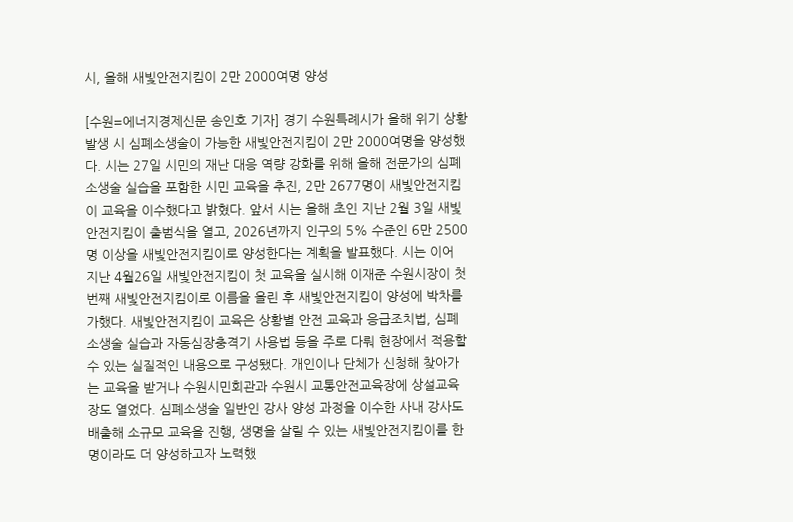시, 올해 새빛안전지킴이 2만 2000여명 양성

[수원=에너지경제신문 송인호 기자] 경기 수원특례시가 올해 위기 상황 발생 시 심폐소생술이 가능한 새빛안전지킴이 2만 2000여명을 양성했다. 시는 27일 시민의 재난 대응 역량 강화를 위해 올해 전문가의 심폐소생술 실습을 포함한 시민 교육을 추진, 2만 2677명이 새빛안전지킴이 교육을 이수했다고 밝혔다. 앞서 시는 올해 초인 지난 2월 3일 새빛안전지킴이 출범식을 열고, 2026년까지 인구의 5% 수준인 6만 2500명 이상을 새빛안전지킴이로 양성한다는 계획을 발표했다. 시는 이어 지난 4월26일 새빛안전지킴이 첫 교육을 실시해 이재준 수원시장이 첫 번째 새빛안전지킴이로 이름을 올린 후 새빛안전지킴이 양성에 박차를 가했다. 새빛안전지킴이 교육은 상황별 안전 교육과 응급조치법, 심폐소생술 실습과 자동심장충격기 사용법 등을 주로 다뤄 현장에서 적용할 수 있는 실질적인 내용으로 구성됐다. 개인이나 단체가 신청해 찾아가는 교육을 받거나 수원시민회관과 수원시 교통안전교육장에 상설교육장도 열었다. 심폐소생술 일반인 강사 양성 과정을 이수한 사내 강사도 배출해 소규모 교육을 진행, 생명을 살릴 수 있는 새빛안전지킴이를 한 명이라도 더 양성하고자 노력했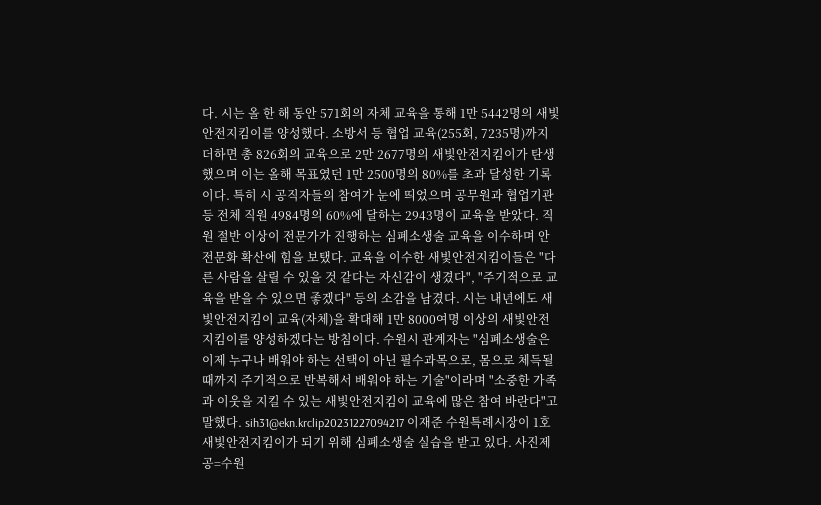다. 시는 올 한 해 동안 571회의 자체 교육을 통해 1만 5442명의 새빛안전지킴이를 양성했다. 소방서 등 협업 교육(255회, 7235명)까지 더하면 총 826회의 교육으로 2만 2677명의 새빛안전지킴이가 탄생했으며 이는 올해 목표였던 1만 2500명의 80%를 초과 달성한 기록이다. 특히 시 공직자들의 참여가 눈에 띄었으며 공무원과 협업기관 등 전체 직원 4984명의 60%에 달하는 2943명이 교육을 받았다. 직원 절반 이상이 전문가가 진행하는 심폐소생술 교육을 이수하며 안전문화 확산에 힘을 보탰다. 교육을 이수한 새빛안전지킴이들은 "다른 사람을 살릴 수 있을 것 같다는 자신감이 생겼다", "주기적으로 교육을 받을 수 있으면 좋겠다" 등의 소감을 남겼다. 시는 내년에도 새빛안전지킴이 교육(자체)을 확대해 1만 8000여명 이상의 새빛안전지킴이를 양성하겠다는 방침이다. 수원시 관계자는 "심폐소생술은 이제 누구나 배워야 하는 선택이 아닌 필수과목으로, 몸으로 체득될 때까지 주기적으로 반복해서 배워야 하는 기술"이라며 "소중한 가족과 이웃을 지킬 수 있는 새빛안전지킴이 교육에 많은 참여 바란다"고 말했다. sih31@ekn.krclip20231227094217 이재준 수원특례시장이 1호 새빛안전지킴이가 되기 위해 심폐소생술 실습을 받고 있다. 사진제공=수원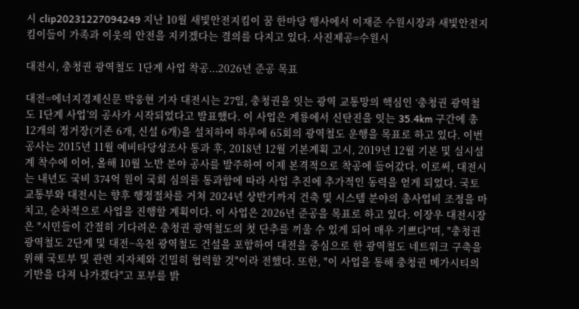시 clip20231227094249 지난 10월 새빛안전지킴이 꿈 한마당 행사에서 이재준 수원시장과 새빛안전지킴이들이 가족과 이웃의 안전을 지키겠다는 결의를 다지고 있다. 사진제공=수원시

대전시, 충청권 광역철도 1단계 사업 착공...2026년 준공 목표

대전=에너지경제신문 박웅현 기자 대전시는 27일, 충청권을 잇는 광역 교통망의 핵심인 ‘충청권 광역철도 1단계 사업’의 공사가 시작되었다고 발표했다. 이 사업은 계룡에서 신탄진을 잇는 35.4km 구간에 총 12개의 정거장(기존 6개, 신설 6개)을 설치하여 하루에 65회의 광역철도 운행을 목표로 하고 있다. 이번 공사는 2015년 11월 예비타당성조사 통과 후, 2018년 12월 기본계획 고시, 2019년 12월 기본 및 실시설계 착수에 이어, 올해 10월 노반 분야 공사를 발주하여 이제 본격적으로 착공에 들어갔다. 이로써, 대전시는 내년도 국비 374억 원이 국회 심의를 통과함에 따라 사업 추진에 추가적인 동력을 얻게 되었다. 국토교통부와 대전시는 향후 행정절차를 거쳐 2024년 상반기까지 건축 및 시스템 분야의 총사업비 조정을 마치고, 순차적으로 사업을 진행할 계획이다. 이 사업은 2026년 준공을 목표로 하고 있다. 이장우 대전시장은 "시민들이 간절히 기다려온 충청권 광역철도의 첫 단추를 끼울 수 있게 되어 매우 기쁘다"며, "충청권 광역철도 2단계 및 대전~옥천 광역철도 건설을 포함하여 대전을 중심으로 한 광역철도 네트워크 구축을 위해 국토부 및 관련 지자체와 긴밀히 협력할 것"이라 전했다. 또한, "이 사업을 통해 충청권 메가시티의 기반을 다져 나가겠다"고 포부를 밝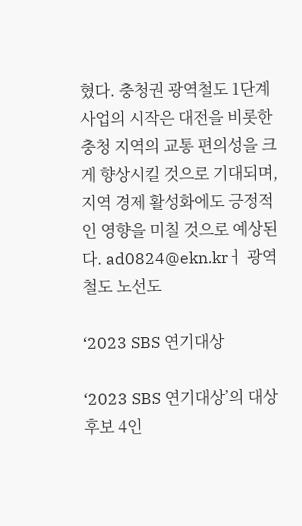혔다. 충청권 광역철도 1단계 사업의 시작은 대전을 비롯한 충청 지역의 교통 편의성을 크게 향상시킬 것으로 기대되며, 지역 경제 활성화에도 긍정적인 영향을 미칠 것으로 예상된다. ad0824@ekn.krㅓ 광역철도 노선도

‘2023 SBS 연기대상

‘2023 SBS 연기대상’의 대상 후보 4인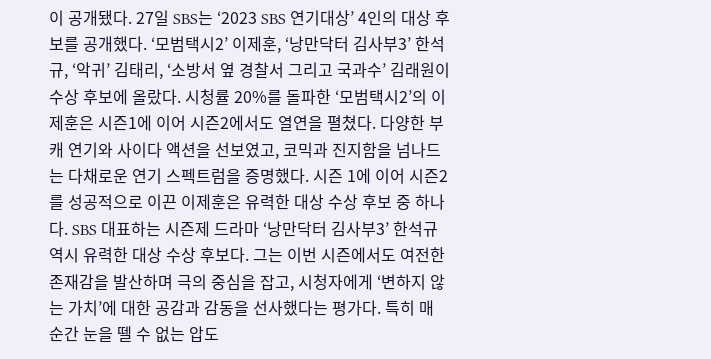이 공개됐다. 27일 SBS는 ‘2023 SBS 연기대상’ 4인의 대상 후보를 공개했다. ‘모범택시2’ 이제훈, ‘낭만닥터 김사부3’ 한석규, ‘악귀’ 김태리, ‘소방서 옆 경찰서 그리고 국과수’ 김래원이 수상 후보에 올랐다. 시청률 20%를 돌파한 ‘모범택시2’의 이제훈은 시즌1에 이어 시즌2에서도 열연을 펼쳤다. 다양한 부캐 연기와 사이다 액션을 선보였고, 코믹과 진지함을 넘나드는 다채로운 연기 스펙트럼을 증명했다. 시즌 1에 이어 시즌2를 성공적으로 이끈 이제훈은 유력한 대상 수상 후보 중 하나다. SBS 대표하는 시즌제 드라마 ‘낭만닥터 김사부3’ 한석규 역시 유력한 대상 수상 후보다. 그는 이번 시즌에서도 여전한 존재감을 발산하며 극의 중심을 잡고, 시청자에게 ‘변하지 않는 가치’에 대한 공감과 감동을 선사했다는 평가다. 특히 매 순간 눈을 뗄 수 없는 압도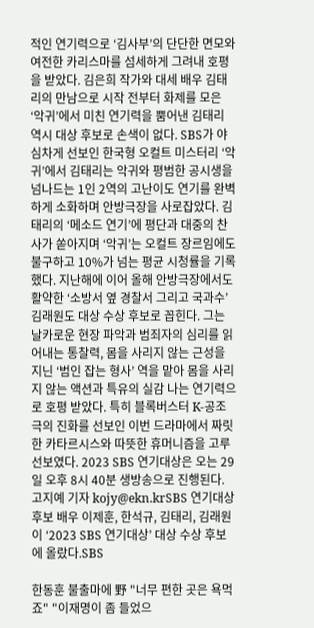적인 연기력으로 ‘김사부’의 단단한 면모와 여전한 카리스마를 섬세하게 그려내 호평을 받았다. 김은희 작가와 대세 배우 김태리의 만남으로 시작 전부터 화제를 모은 ‘악귀’에서 미친 연기력을 뿜어낸 김태리 역시 대상 후보로 손색이 없다. SBS가 야심차게 선보인 한국형 오컬트 미스터리 ‘악귀’에서 김태리는 악귀와 평범한 공시생을 넘나드는 1인 2역의 고난이도 연기를 완벽하게 소화하며 안방극장을 사로잡았다. 김태리의 ‘메소드 연기’에 평단과 대중의 찬사가 쏟아지며 ‘악귀’는 오컬트 장르임에도 불구하고 10%가 넘는 평균 시청률을 기록했다. 지난해에 이어 올해 안방극장에서도 활약한 ‘소방서 옆 경찰서 그리고 국과수’ 김래원도 대상 수상 후보로 꼽힌다. 그는 날카로운 현장 파악과 범죄자의 심리를 읽어내는 통찰력, 몸을 사리지 않는 근성을 지닌 ‘범인 잡는 형사’ 역을 맡아 몸을 사리지 않는 액션과 특유의 실감 나는 연기력으로 호평 받았다. 특히 블록버스터 K-공조극의 진화를 선보인 이번 드라마에서 짜릿한 카타르시스와 따뜻한 휴머니즘을 고루 선보였다. 2023 SBS 연기대상은 오는 29일 오후 8시 40분 생방송으로 진행된다. 고지예 기자 kojy@ekn.krSBS 연기대상 후보 배우 이제훈, 한석규, 김태리, 김래원이 ‘2023 SBS 연기대상’ 대상 수상 후보에 올랐다.SBS

한동훈 불출마에 野 "너무 편한 곳은 욕먹죠" "이재명이 좀 들었으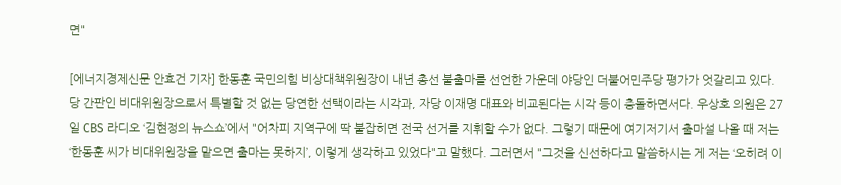면"

[에너지경제신문 안효건 기자] 한동훈 국민의힘 비상대책위원장이 내년 총선 불출마를 선언한 가운데 야당인 더불어민주당 평가가 엇갈리고 있다. 당 간판인 비대위원장으로서 특별할 것 없는 당연한 선택이라는 시각과, 자당 이재명 대표와 비교된다는 시각 등이 충돌하면서다. 우상호 의원은 27일 CBS 라디오 ‘김현정의 뉴스쇼’에서 "어차피 지역구에 딱 붙잡히면 전국 선거를 지휘할 수가 없다. 그렇기 때문에 여기저기서 출마설 나올 때 저는 ‘한동훈 씨가 비대위원장을 맡으면 출마는 못하지’, 이렇게 생각하고 있었다"고 말했다. 그러면서 "그것을 신선하다고 말씀하시는 게 저는 ‘오히려 이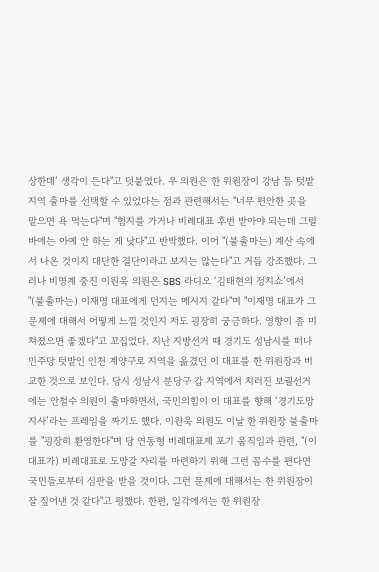상한데’ 생각이 든다"고 덧붙였다. 우 의원은 한 위원장이 강남 등 텃밭 지역 출마를 선택할 수 있었다는 점과 관련해서는 "너무 편안한 곳을 맡으면 욕 먹는다"며 "험지를 가거나 비례대표 후번 받아야 되는데 그럴 바에는 아예 안 하는 게 낫다"고 반박했다. 이어 "(불출마는) 계산 속에서 나온 것이지 대단한 결단이라고 보지는 않는다"고 거듭 강조했다. 그러나 비명계 중진 이원욱 의원은 SBS 라디오 ‘김태현의 정치쇼’에서 "(불출마는) 이재명 대표에게 던지는 메시지 같다"며 "이재명 대표가 그 문제에 대해서 어떻게 느낄 것인지 저도 굉장히 궁금하다. 영향이 좀 미쳐졌으면 좋겠다"고 꼬집었다. 지난 지방선거 때 경기도 성남시를 떠나 민주당 텃밭인 인천 계양구로 지역을 옮겼던 이 대표를 한 위원장과 비교한 것으로 보인다. 당시 성남시 분당구 갑 지역에서 치러진 보궐선거에는 안철수 의원이 출마하면서, 국민의힘이 이 대표를 향해 ‘경기도망지사’라는 프레임을 짜기도 했다. 이원욱 의원도 이날 한 위원장 불출마를 "굉장히 환영한다"며 당 연동형 비례대표제 포기 움직임과 관련, "(이 대표가) 비례대표로 도망갈 자리를 마련하기 위해 그런 꼼수를 편다면 국민들로부터 심판을 받을 것이다. 그런 문제에 대해서는 한 위원장이 잘 짚어낸 것 같다"고 평했다. 한편, 일각에서는 한 위원장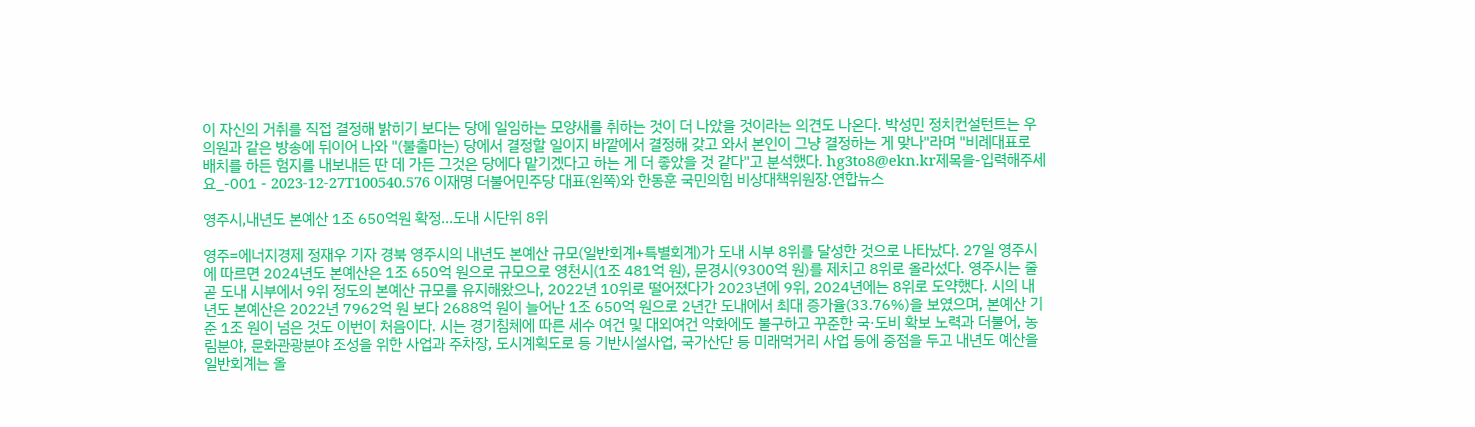이 자신의 거취를 직접 결정해 밝히기 보다는 당에 일임하는 모양새를 취하는 것이 더 나았을 것이라는 의견도 나온다. 박성민 정치컨설턴트는 우 의원과 같은 방송에 뒤이어 나와 "(불출마는) 당에서 결정할 일이지 바깥에서 결정해 갖고 와서 본인이 그냥 결정하는 게 맞나"라며 "비례대표로 배치를 하든 험지를 내보내든 딴 데 가든 그것은 당에다 맡기겠다고 하는 게 더 좋았을 것 같다"고 분석했다. hg3to8@ekn.kr제목을-입력해주세요_-001 - 2023-12-27T100540.576 이재명 더불어민주당 대표(왼쪽)와 한동훈 국민의힘 비상대책위원장.연합뉴스

영주시,내년도 본예산 1조 650억원 확정...도내 시단위 8위

영주=에너지경제 정재우 기자 경북 영주시의 내년도 본예산 규모(일반회계+특별회계)가 도내 시부 8위를 달성한 것으로 나타났다. 27일 영주시에 따르면 2024년도 본예산은 1조 650억 원으로 규모으로 영천시(1조 481억 원), 문경시(9300억 원)를 제치고 8위로 올라섰다. 영주시는 줄곧 도내 시부에서 9위 정도의 본예산 규모를 유지해왔으나, 2022년 10위로 떨어졌다가 2023년에 9위, 2024년에는 8위로 도약했다. 시의 내년도 본예산은 2022년 7962억 원 보다 2688억 원이 늘어난 1조 650억 원으로 2년간 도내에서 최대 증가율(33.76%)을 보였으며, 본예산 기준 1조 원이 넘은 것도 이번이 처음이다. 시는 경기침체에 따른 세수 여건 및 대외여건 악화에도 불구하고 꾸준한 국·도비 확보 노력과 더불어, 농림분야, 문화관광분야 조성을 위한 사업과 주차장, 도시계획도로 등 기반시설사업, 국가산단 등 미래먹거리 사업 등에 중점을 두고 내년도 예산을 일반회계는 올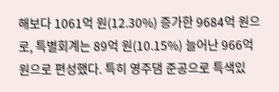해보다 1061억 원(12.30%) 증가한 9684억 원으로, 특별회계는 89억 원(10.15%) 늘어난 966억 원으로 편성했다. 특히 영주댐 준공으로 특색있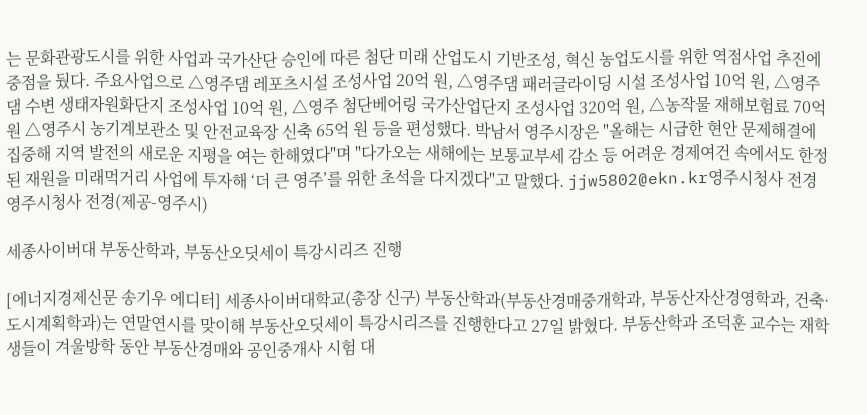는 문화관광도시를 위한 사업과 국가산단 승인에 따른 첨단 미래 산업도시 기반조성, 혁신 농업도시를 위한 역점사업 추진에 중점을 뒀다. 주요사업으로 △영주댐 레포츠시설 조성사업 20억 원, △영주댐 패러글라이딩 시설 조성사업 10억 원, △영주댐 수변 생태자원화단지 조성사업 10억 원, △영주 첨단베어링 국가산업단지 조성사업 320억 원, △농작물 재해보험료 70억 원 △영주시 농기계보관소 및 안전교육장 신축 65억 원 등을 편성했다. 박남서 영주시장은 "올해는 시급한 현안 문제해결에 집중해 지역 발전의 새로운 지평을 여는 한해였다"며 "다가오는 새해에는 보통교부세 감소 등 어려운 경제여건 속에서도 한정된 재원을 미래먹거리 사업에 투자해 ‘더 큰 영주’를 위한 초석을 다지겠다"고 말했다. jjw5802@ekn.kr영주시청사 전경 영주시청사 전경(제공-영주시)

세종사이버대 부동산학과, 부동산오딧세이 특강시리즈 진행

[에너지경제신문 송기우 에디터] 세종사이버대학교(총장 신구) 부동산학과(부동산경매중개학과, 부동산자산경영학과, 건축·도시계획학과)는 연말연시를 맞이해 부동산오딧세이 특강시리즈를 진행한다고 27일 밝혔다. 부동산학과 조덕훈 교수는 재학생들이 겨울방학 동안 부동산경매와 공인중개사 시험 대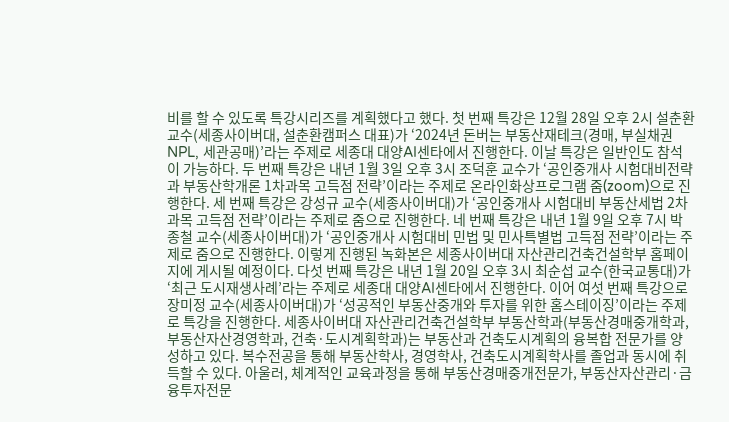비를 할 수 있도록 특강시리즈를 계획했다고 했다. 첫 번째 특강은 12월 28일 오후 2시 설춘환 교수(세종사이버대, 설춘환캠퍼스 대표)가 ‘2024년 돈버는 부동산재테크(경매, 부실채권NPL, 세관공매)’라는 주제로 세종대 대양AI센타에서 진행한다. 이날 특강은 일반인도 참석이 가능하다. 두 번째 특강은 내년 1월 3일 오후 3시 조덕훈 교수가 ‘공인중개사 시험대비전략과 부동산학개론 1차과목 고득점 전략’이라는 주제로 온라인화상프로그램 줌(zoom)으로 진행한다. 세 번째 특강은 강성규 교수(세종사이버대)가 ‘공인중개사 시험대비 부동산세법 2차 과목 고득점 전략’이라는 주제로 줌으로 진행한다. 네 번째 특강은 내년 1월 9일 오후 7시 박종철 교수(세종사이버대)가 ‘공인중개사 시험대비 민법 및 민사특별법 고득점 전략’이라는 주제로 줌으로 진행한다. 이렇게 진행된 녹화본은 세종사이버대 자산관리건축건설학부 홈페이지에 게시될 예정이다. 다섯 번째 특강은 내년 1월 20일 오후 3시 최순섭 교수(한국교통대)가 ‘최근 도시재생사례’라는 주제로 세종대 대양AI센타에서 진행한다. 이어 여섯 번째 특강으로 장미정 교수(세종사이버대)가 ‘성공적인 부동산중개와 투자를 위한 홈스테이징’이라는 주제로 특강을 진행한다. 세종사이버대 자산관리건축건설학부 부동산학과(부동산경매중개학과, 부동산자산경영학과, 건축·도시계획학과)는 부동산과 건축도시계획의 융복합 전문가를 양성하고 있다. 복수전공을 통해 부동산학사, 경영학사, 건축도시계획학사를 졸업과 동시에 취득할 수 있다. 아울러, 체계적인 교육과정을 통해 부동산경매중개전문가, 부동산자산관리·금융투자전문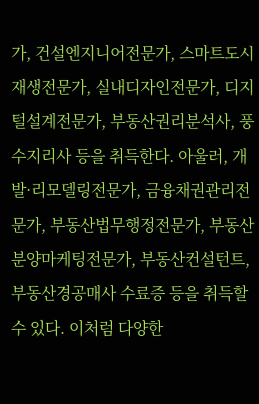가, 건설엔지니어전문가, 스마트도시재생전문가, 실내디자인전문가, 디지털설계전문가, 부동산권리분석사, 풍수지리사 등을 취득한다. 아울러, 개발·리모델링전문가, 금융채권관리전문가, 부동산법무행정전문가, 부동산분양마케팅전문가, 부동산컨설턴트, 부동산경공매사 수료증 등을 취득할 수 있다. 이처럼 다양한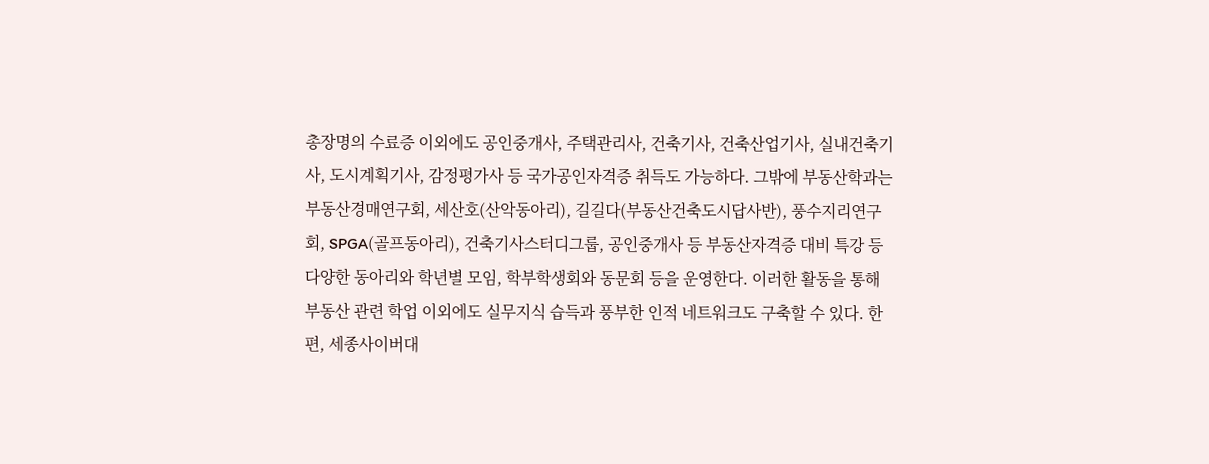총장명의 수료증 이외에도 공인중개사, 주택관리사, 건축기사, 건축산업기사, 실내건축기사, 도시계획기사, 감정평가사 등 국가공인자격증 취득도 가능하다. 그밖에 부동산학과는 부동산경매연구회, 세산호(산악동아리), 길길다(부동산건축도시답사반), 풍수지리연구회, SPGA(골프동아리), 건축기사스터디그룹, 공인중개사 등 부동산자격증 대비 특강 등 다양한 동아리와 학년별 모임, 학부학생회와 동문회 등을 운영한다. 이러한 활동을 통해 부동산 관련 학업 이외에도 실무지식 습득과 풍부한 인적 네트워크도 구축할 수 있다. 한편, 세종사이버대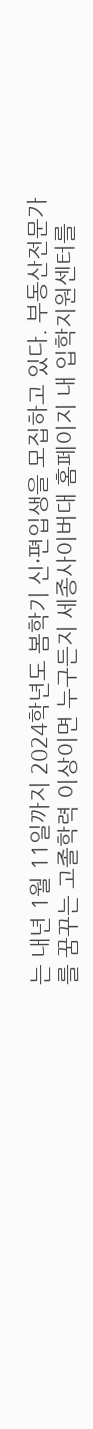는 내년 1월 11일까지 2024학년도 봄학기 신·편입생을 모집하고 있다. 부동산전문가를 꿈꾸는 고졸학력 이상이면 누구든지 세종사이버대 홈페이지 내 입학지원센터를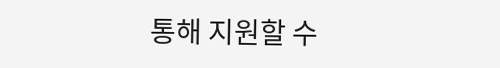통해 지원할 수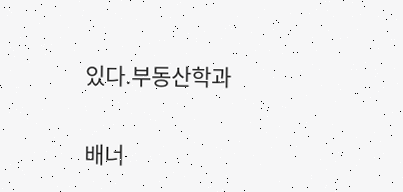있다.부동산학과

배너